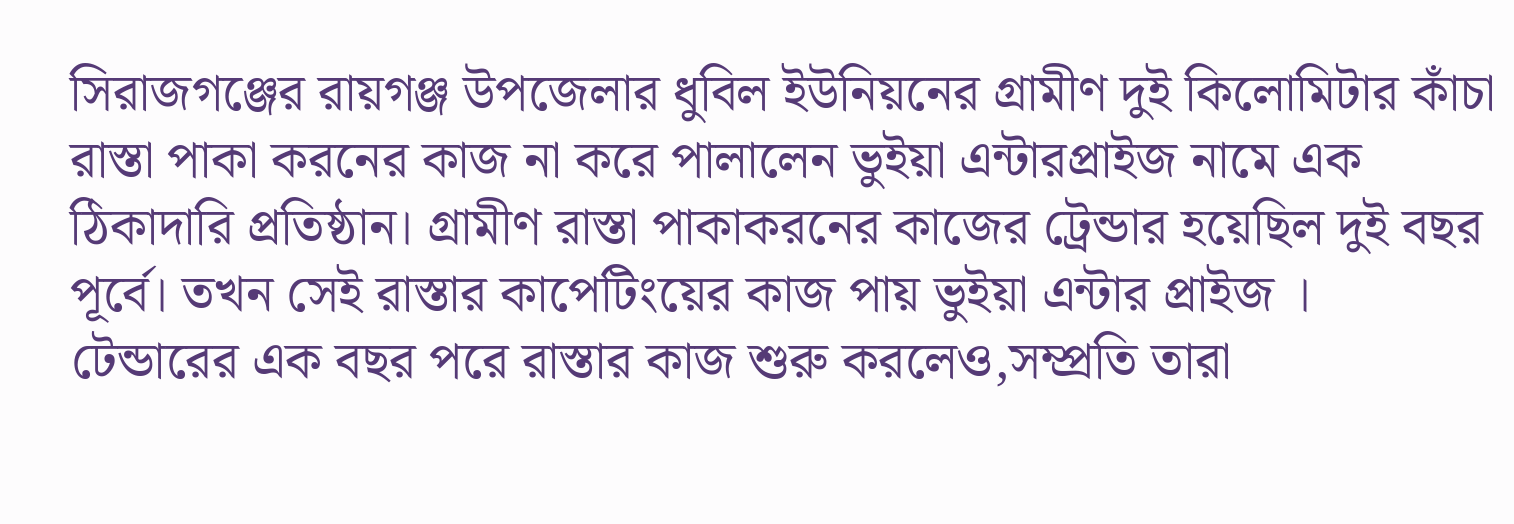সিরাজগঞ্জের রায়গঞ্জ উপজেলার ধুবিল ইউনিয়নের গ্রামীণ দুই কিলোমিটার কাঁচা রাস্তা পাকা করনের কাজ না করে পালালেন ভুইয়া এন্টারপ্রাইজ নামে এক ঠিকাদারি প্রতিষ্ঠান। গ্রামীণ রাস্তা পাকাকরনের কাজের ট্রেন্ডার হয়েছিল দুই বছর পূর্বে। তখন সেই রাস্তার কাপেটিংয়ের কাজ পায় ভুইয়া এন্টার প্রাইজ । টেন্ডারের এক বছর পরে রাস্তার কাজ শুরু করলেও,সম্প্রতি তারা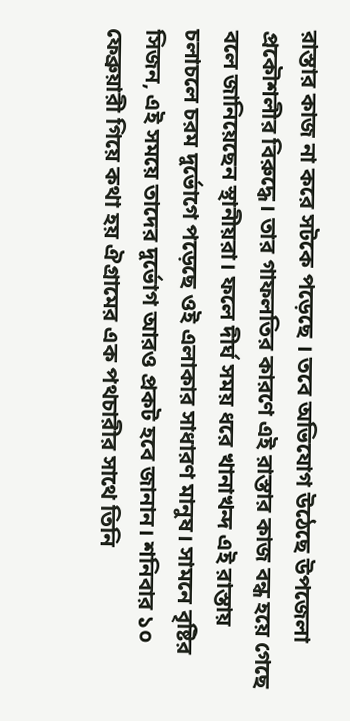রাস্তার কাজ না করে সটকে পড়েছে । তবে অভিযোগ উঠেছে উপজেলা প্রকৌশলীর বিরুদ্ধে। তার গাফলতির কারণে এই রাস্তার কাজ বন্ধ হয়ে গেছে বলে জানিয়েছেন স্থানীয়রা। ফলে দীর্ঘ সময় ধরে খানাখন্দ এই রাস্তায় চলাচলে চরম দুর্ভোগে পড়েছে ওই এলাকার সাধারণ মানুষ। সামনে বৃষ্টির সিজন, এই সময়ে তাদের দুর্ভোগ আরও প্রকট হবে জানান। শনিবার ১০ ফেব্রুয়ারী গিয়ে কথা হয় ঐগ্রামের এক পথচারীর সাথে তিনি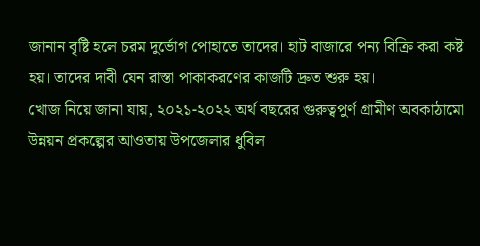জানান বৃষ্টি হলে চরম দুর্ভোগ পোহাতে তাদের। হাট বাজারে পন্য বিক্রি করা কষ্ট হয়। তাদের দাবী যেন রাস্তা পাকাকরণের কাজটি দ্রুত শুরু হয়।
খোজ নিয়ে জানা যায়, ২০২১-২০২২ অর্থ বছরের গুরুত্বপুর্ণ গ্রামীণ অবকাঠামো উন্নয়ন প্রকল্পের আওতায় উপজেলার ধুবিল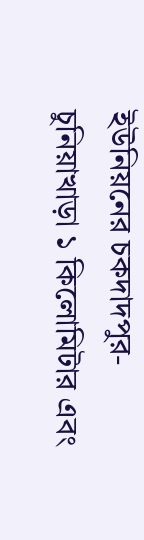ইউনিয়নের চকদাদপুর-চুনিয়াখাড়া ১ কিলোমিটার এবং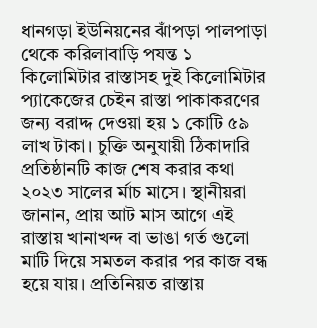ধানগড়া ইউনিয়নের ঝাঁপড়া পালপাড়া থেকে করিলাবাড়ি পযন্ত ১ কিলোমিটার রাস্তাসহ দুই কিলোমিটার প্যাকেজের চেইন রাস্তা পাকাকরণের জন্য বরাদ্দ দেওয়া হয় ১ কোটি ৫৯ লাখ টাকা। চুক্তি অনুযায়ী ঠিকাদারি প্রতিষ্ঠানটি কাজ শেষ করার কথা ২০২৩ সালের র্মাচ মাসে। স্থানীয়রা জানান, প্রায় আট মাস আগে এই রাস্তায় খানাখন্দ বা ভাঙা গর্ত গুলো মাটি দিয়ে সমতল করার পর কাজ বন্ধ হয়ে যায়। প্রতিনিয়ত রাস্তায়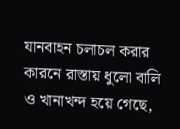যানবাহন চলাচল করার কারনে রাস্তায় ধুলো বালি ও খানাখন্দ হয়ে গেছে,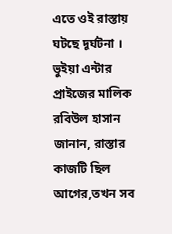এতে ওই রাস্তায় ঘটছে দূর্ঘটনা ।
ভুইয়া এন্টার প্রাইজের মালিক রবিউল হাসান জানান, রাস্তার কাজটি ছিল আগের,তখন সব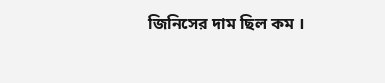জিনিসের দাম ছিল কম ।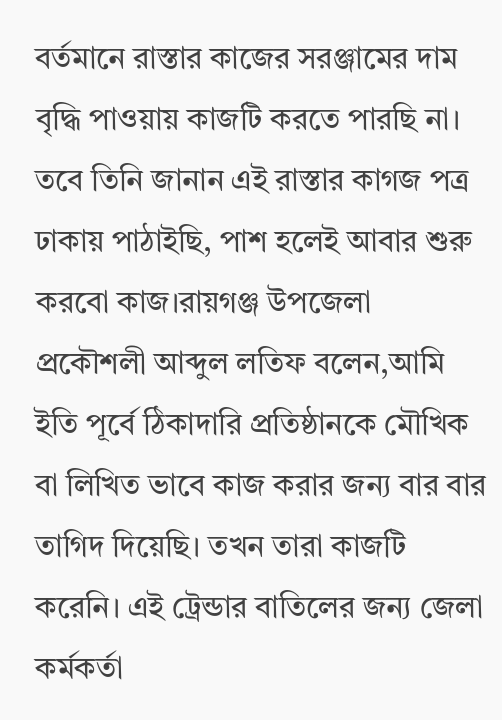বর্তমানে রাস্তার কাজের সরঞ্জামের দাম বৃদ্ধি পাওয়ায় কাজটি করতে পারছি না। তবে তিনি জানান এই রাস্তার কাগজ পত্র ঢাকায় পাঠাইছি, পাশ হলেই আবার শুরু করবো কাজ।রায়গঞ্জ উপজেলা প্রকৌশলী আব্দুল লতিফ বলেন,আমি ইতি পূর্বে ঠিকাদারি প্রতিষ্ঠানকে মৌখিক বা লিখিত ভাবে কাজ করার জন্য বার বার তাগিদ দিয়েছি। তখন তারা কাজটি করেনি। এই ট্রেন্ডার বাতিলের জন্য জেলা কর্মকর্তা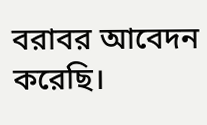বরাবর আবেদন করেছি।